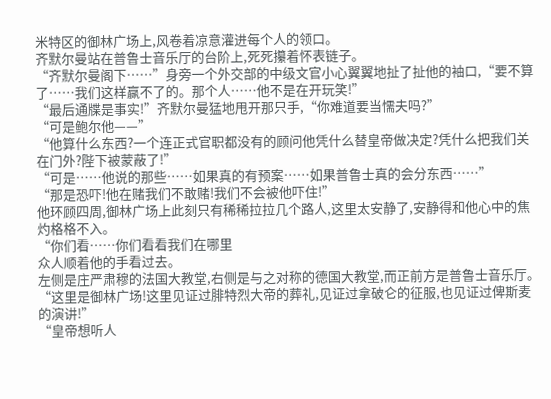米特区的御林广场上,风卷着凉意灌进每个人的领口。
齐默尔曼站在普鲁士音乐厅的台阶上,死死攥着怀表链子。
“齐默尔曼阁下……”身旁一个外交部的中级文官小心翼翼地扯了扯他的袖口,“要不算了……我们这样赢不了的。那个人……他不是在开玩笑!”
“最后通牒是事实!”齐默尔曼猛地甩开那只手,“你难道要当懦夫吗?”
“可是鲍尔他——”
“他算什么东西?一个连正式官职都没有的顾问他凭什么替皇帝做决定?凭什么把我们关在门外?陛下被蒙蔽了!”
“可是……他说的那些……如果真的有预案……如果普鲁士真的会分东西……”
“那是恐吓!他在赌我们不敢赌!我们不会被他吓住!”
他环顾四周,御林广场上此刻只有稀稀拉拉几个路人,这里太安静了,安静得和他心中的焦灼格格不入。
“你们看……你们看看我们在哪里
众人顺着他的手看过去。
左侧是庄严肃穆的法国大教堂,右侧是与之对称的德国大教堂,而正前方是普鲁士音乐厅。
“这里是御林广场!这里见证过腓特烈大帝的葬礼,见证过拿破仑的征服,也见证过俾斯麦的演讲!”
“皇帝想听人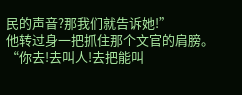民的声音?那我们就告诉她!”
他转过身一把抓住那个文官的肩膀。
“你去!去叫人!去把能叫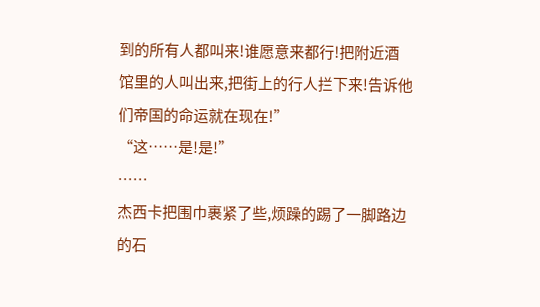到的所有人都叫来!谁愿意来都行!把附近酒馆里的人叫出来,把街上的行人拦下来!告诉他们帝国的命运就在现在!”
“这……是!是!”
……
杰西卡把围巾裹紧了些,烦躁的踢了一脚路边的石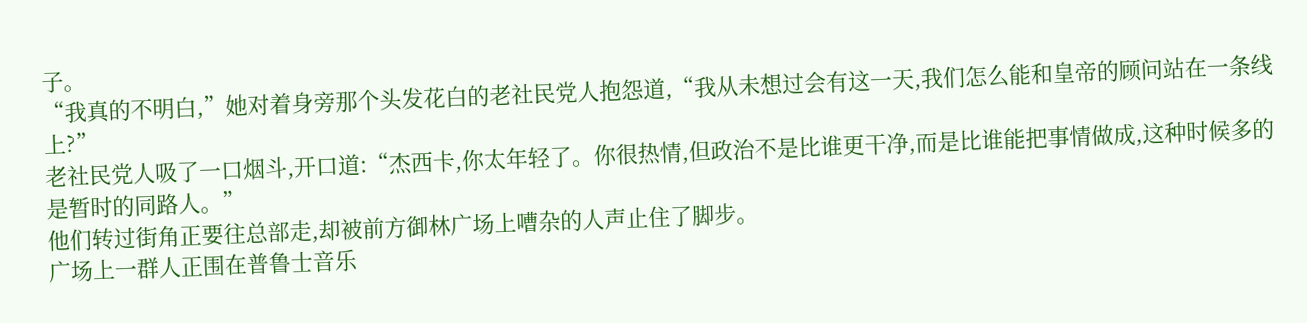子。
“我真的不明白,”她对着身旁那个头发花白的老社民党人抱怨道,“我从未想过会有这一天,我们怎么能和皇帝的顾问站在一条线上?”
老社民党人吸了一口烟斗,开口道:“杰西卡,你太年轻了。你很热情,但政治不是比谁更干净,而是比谁能把事情做成,这种时候多的是暂时的同路人。”
他们转过街角正要往总部走,却被前方御林广场上嘈杂的人声止住了脚步。
广场上一群人正围在普鲁士音乐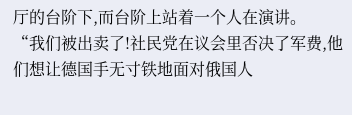厅的台阶下,而台阶上站着一个人在演讲。
“我们被出卖了!社民党在议会里否决了军费,他们想让德国手无寸铁地面对俄国人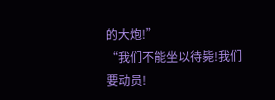的大炮!”
“我们不能坐以待毙!我们要动员!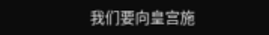我们要向皇宫施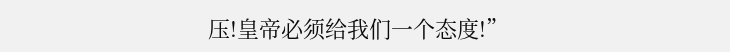压!皇帝必须给我们一个态度!”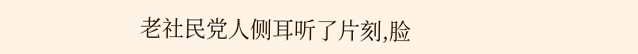老社民党人侧耳听了片刻,脸